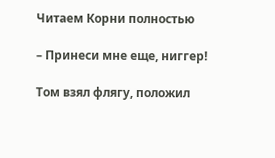Читаем Корни полностью

– Принеси мне еще, ниггер!

Том взял флягу, положил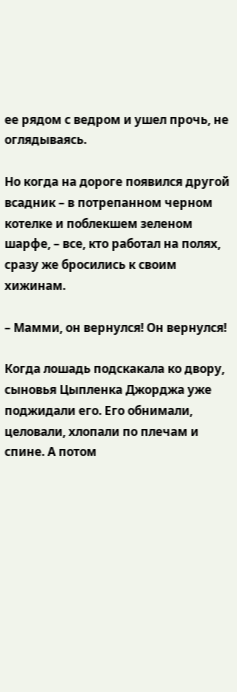ее рядом с ведром и ушел прочь, не оглядываясь.

Но когда на дороге появился другой всадник – в потрепанном черном котелке и поблекшем зеленом шарфе, – все, кто работал на полях, сразу же бросились к своим хижинам.

– Мамми, он вернулся! Он вернулся!

Когда лошадь подскакала ко двору, сыновья Цыпленка Джорджа уже поджидали его. Его обнимали, целовали, хлопали по плечам и спине. А потом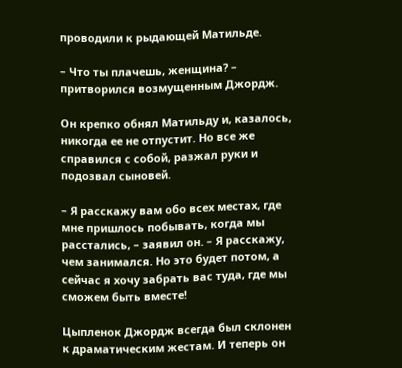проводили к рыдающей Матильде.

– Что ты плачешь, женщина? – притворился возмущенным Джордж.

Он крепко обнял Матильду и, казалось, никогда ее не отпустит. Но все же справился с собой, разжал руки и подозвал сыновей.

– Я расскажу вам обо всех местах, где мне пришлось побывать, когда мы расстались, – заявил он. – Я расскажу, чем занимался. Но это будет потом, а сейчас я хочу забрать вас туда, где мы сможем быть вместе!

Цыпленок Джордж всегда был склонен к драматическим жестам. И теперь он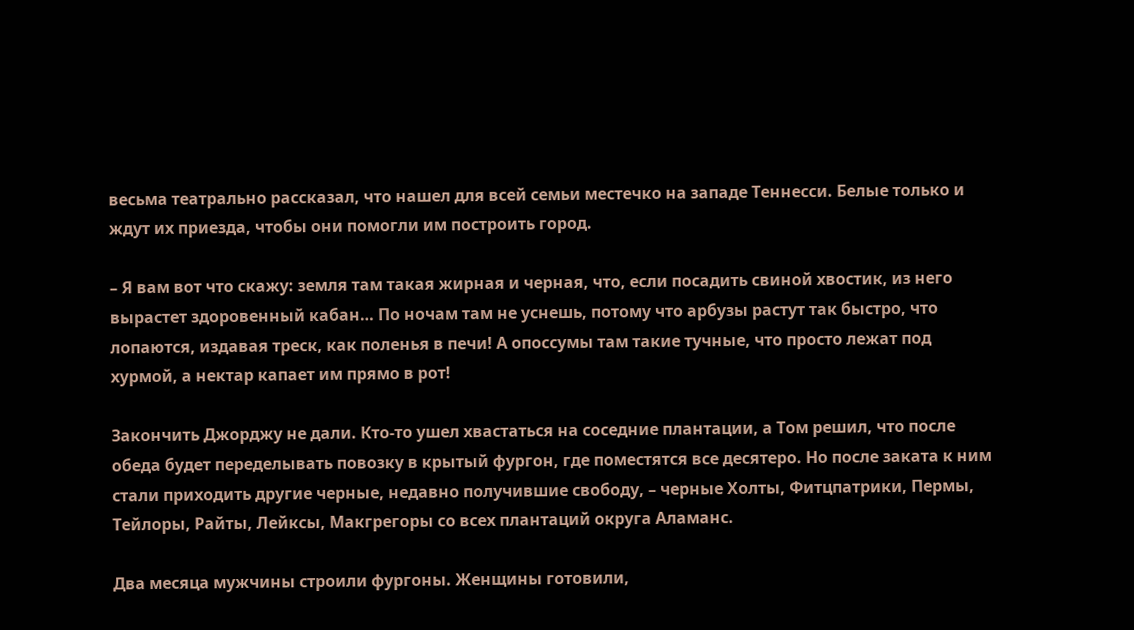весьма театрально рассказал, что нашел для всей семьи местечко на западе Теннесси. Белые только и ждут их приезда, чтобы они помогли им построить город.

– Я вам вот что скажу: земля там такая жирная и черная, что, если посадить свиной хвостик, из него вырастет здоровенный кабан… По ночам там не уснешь, потому что арбузы растут так быстро, что лопаются, издавая треск, как поленья в печи! А опоссумы там такие тучные, что просто лежат под хурмой, а нектар капает им прямо в рот!

Закончить Джорджу не дали. Кто-то ушел хвастаться на соседние плантации, а Том решил, что после обеда будет переделывать повозку в крытый фургон, где поместятся все десятеро. Но после заката к ним стали приходить другие черные, недавно получившие свободу, – черные Холты, Фитцпатрики, Пермы, Тейлоры, Райты, Лейксы, Макгрегоры со всех плантаций округа Аламанс.

Два месяца мужчины строили фургоны. Женщины готовили,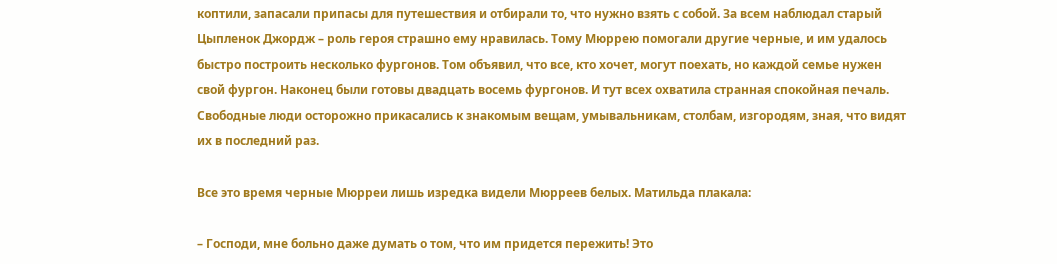коптили, запасали припасы для путешествия и отбирали то, что нужно взять с собой. За всем наблюдал старый Цыпленок Джордж – роль героя страшно ему нравилась. Тому Мюррею помогали другие черные, и им удалось быстро построить несколько фургонов. Том объявил, что все, кто хочет, могут поехать, но каждой семье нужен свой фургон. Наконец были готовы двадцать восемь фургонов. И тут всех охватила странная спокойная печаль. Свободные люди осторожно прикасались к знакомым вещам, умывальникам, столбам, изгородям, зная, что видят их в последний раз.

Все это время черные Мюрреи лишь изредка видели Мюрреев белых. Матильда плакала:

– Господи, мне больно даже думать о том, что им придется пережить! Это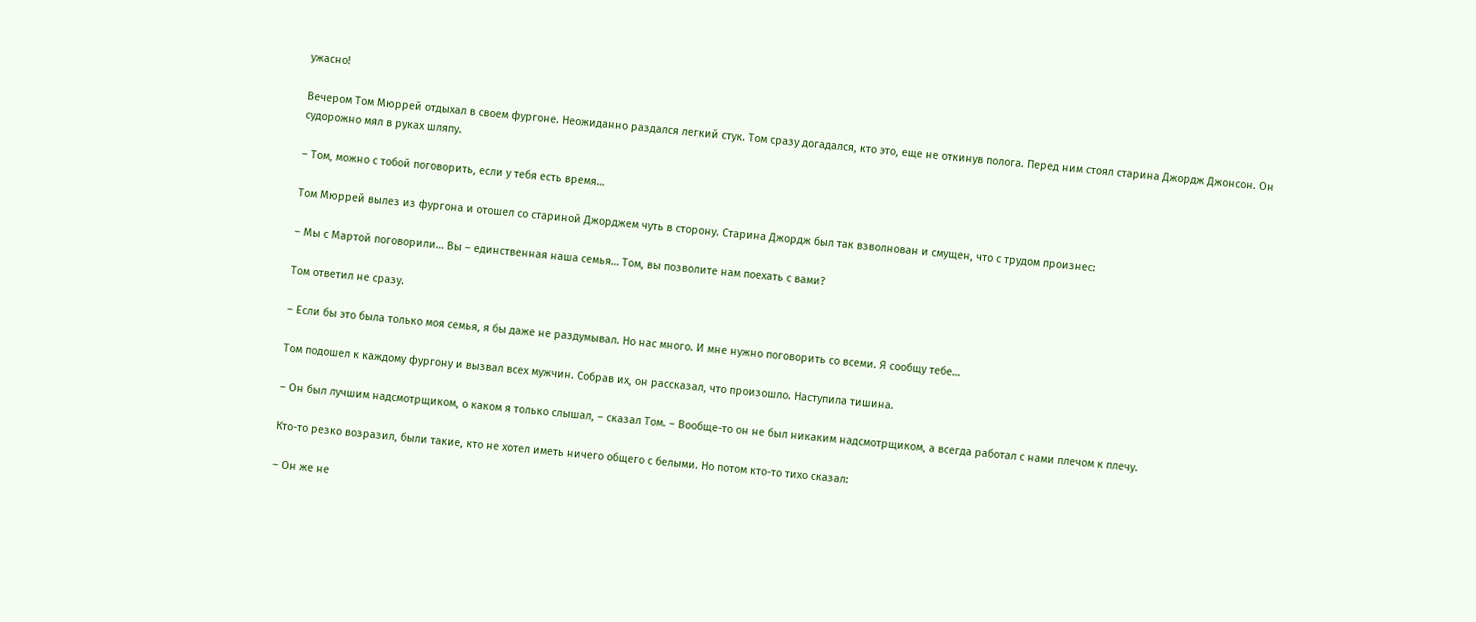ужасно!

Вечером Том Мюррей отдыхал в своем фургоне. Неожиданно раздался легкий стук. Том сразу догадался, кто это, еще не откинув полога. Перед ним стоял старина Джордж Джонсон. Он судорожно мял в руках шляпу.

– Том, можно с тобой поговорить, если у тебя есть время…

Том Мюррей вылез из фургона и отошел со стариной Джорджем чуть в сторону. Старина Джордж был так взволнован и смущен, что с трудом произнес:

– Мы с Мартой поговорили… Вы – единственная наша семья… Том, вы позволите нам поехать с вами?

Том ответил не сразу.

– Если бы это была только моя семья, я бы даже не раздумывал. Но нас много. И мне нужно поговорить со всеми. Я сообщу тебе…

Том подошел к каждому фургону и вызвал всех мужчин. Собрав их, он рассказал, что произошло. Наступила тишина.

– Он был лучшим надсмотрщиком, о каком я только слышал, – сказал Том. – Вообще-то он не был никаким надсмотрщиком, а всегда работал с нами плечом к плечу.

Кто-то резко возразил, были такие, кто не хотел иметь ничего общего с белыми. Но потом кто-то тихо сказал:

– Он же не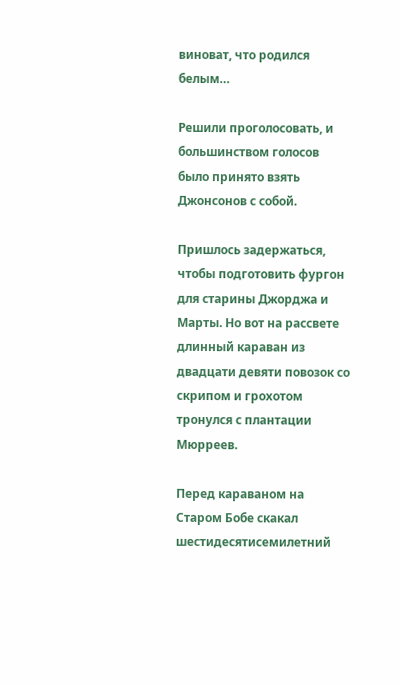виноват, что родился белым…

Решили проголосовать, и большинством голосов было принято взять Джонсонов с собой.

Пришлось задержаться, чтобы подготовить фургон для старины Джорджа и Марты. Но вот на рассвете длинный караван из двадцати девяти повозок со скрипом и грохотом тронулся с плантации Мюрреев.

Перед караваном на Старом Бобе скакал шестидесятисемилетний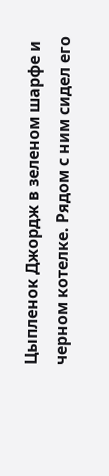Цыпленок Джордж в зеленом шарфе и черном котелке. Рядом с ним сидел его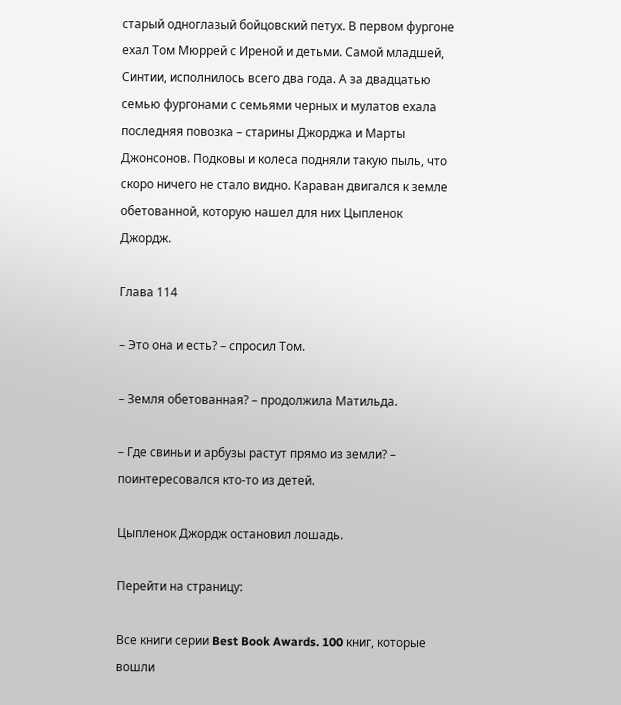старый одноглазый бойцовский петух. В первом фургоне ехал Том Мюррей с Иреной и детьми. Самой младшей, Синтии, исполнилось всего два года. А за двадцатью семью фургонами с семьями черных и мулатов ехала последняя повозка – старины Джорджа и Марты Джонсонов. Подковы и колеса подняли такую пыль, что скоро ничего не стало видно. Караван двигался к земле обетованной, которую нашел для них Цыпленок Джордж.

Глава 114

– Это она и есть? – спросил Том.

– Земля обетованная? – продолжила Матильда.

– Где свиньи и арбузы растут прямо из земли? – поинтересовался кто-то из детей.

Цыпленок Джордж остановил лошадь.

Перейти на страницу:

Все книги серии Best Book Awards. 100 книг, которые вошли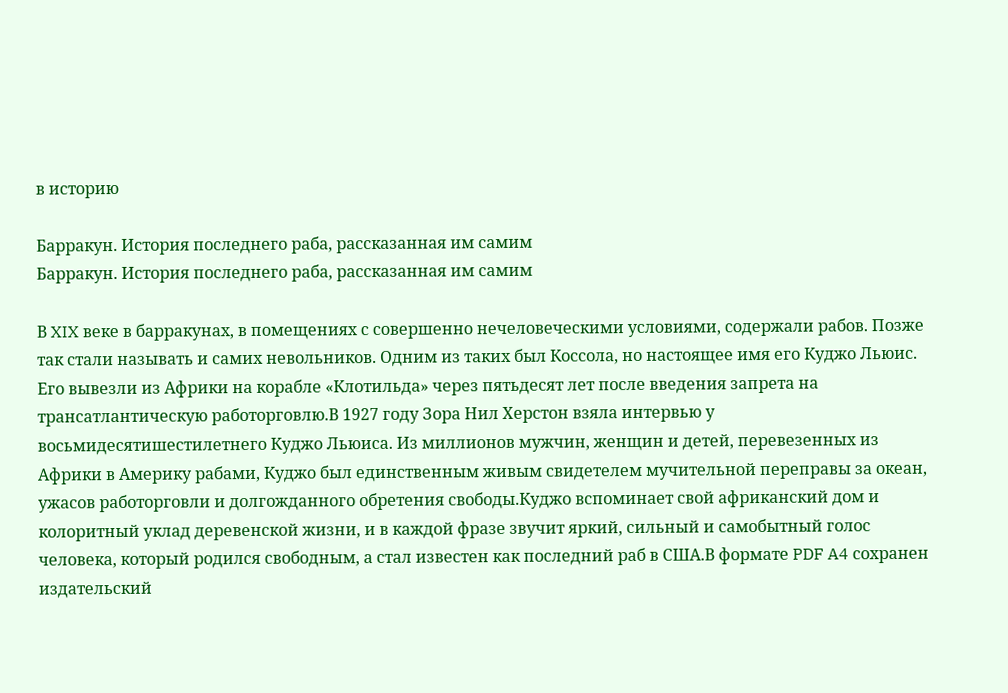в историю

Барракун. История последнего раба, рассказанная им самим
Барракун. История последнего раба, рассказанная им самим

В XIX веке в барракунах, в помещениях с совершенно нечеловеческими условиями, содержали рабов. Позже так стали называть и самих невольников. Одним из таких был Коссола, но настоящее имя его Куджо Льюис. Его вывезли из Африки на корабле «Клотильда» через пятьдесят лет после введения запрета на трансатлантическую работорговлю.В 1927 году Зора Нил Херстон взяла интервью у восьмидесятишестилетнего Куджо Льюиса. Из миллионов мужчин, женщин и детей, перевезенных из Африки в Америку рабами, Куджо был единственным живым свидетелем мучительной переправы за океан, ужасов работорговли и долгожданного обретения свободы.Куджо вспоминает свой африканский дом и колоритный уклад деревенской жизни, и в каждой фразе звучит яркий, сильный и самобытный голос человека, который родился свободным, а стал известен как последний раб в США.В формате PDF A4 сохранен издательский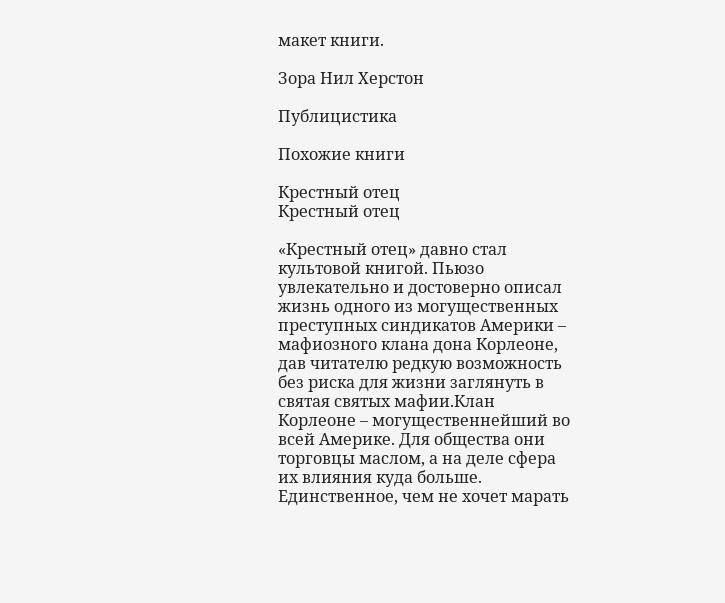макет книги.

Зора Нил Херстон

Публицистика

Похожие книги

Крестный отец
Крестный отец

«Крестный отец» давно стал культовой книгой. Пьюзо увлекательно и достоверно описал жизнь одного из могущественных преступных синдикатов Америки – мафиозного клана дона Корлеоне, дав читателю редкую возможность без риска для жизни заглянуть в святая святых мафии.Клан Корлеоне – могущественнейший во всей Америке. Для общества они торговцы маслом, а на деле сфера их влияния куда больше. Единственное, чем не хочет марать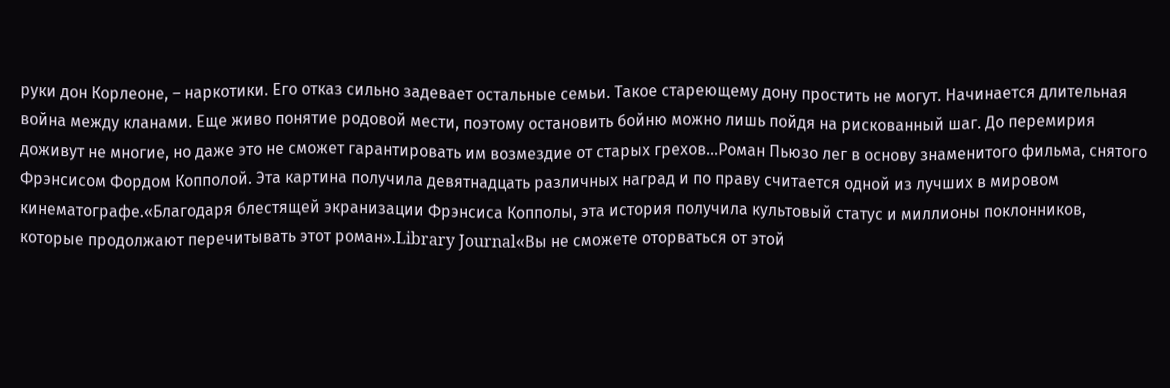руки дон Корлеоне, – наркотики. Его отказ сильно задевает остальные семьи. Такое стареющему дону простить не могут. Начинается длительная война между кланами. Еще живо понятие родовой мести, поэтому остановить бойню можно лишь пойдя на рискованный шаг. До перемирия доживут не многие, но даже это не сможет гарантировать им возмездие от старых грехов…Роман Пьюзо лег в основу знаменитого фильма, снятого Фрэнсисом Фордом Копполой. Эта картина получила девятнадцать различных наград и по праву считается одной из лучших в мировом кинематографе.«Благодаря блестящей экранизации Фрэнсиса Копполы, эта история получила культовый статус и миллионы поклонников, которые продолжают перечитывать этот роман».Library Journal«Вы не сможете оторваться от этой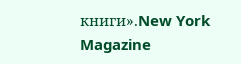книги».New York Magazine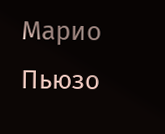Марио Пьюзо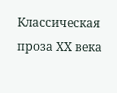Классическая проза ХX века